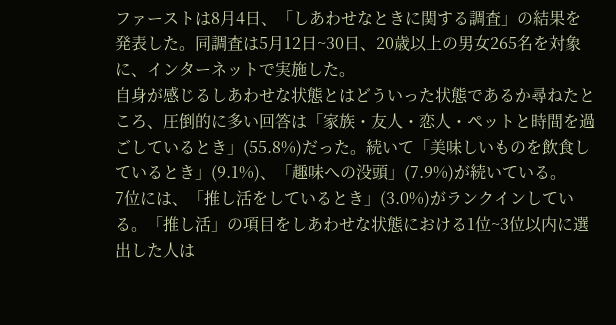ファーストは8月4日、「しあわせなときに関する調査」の結果を発表した。同調査は5月12日~30日、20歳以上の男女265名を対象に、インターネットで実施した。
自身が感じるしあわせな状態とはどういった状態であるか尋ねたところ、圧倒的に多い回答は「家族・友人・恋人・ペットと時間を過ごしているとき」(55.8%)だった。続いて「美味しいものを飲食しているとき」(9.1%)、「趣味への没頭」(7.9%)が続いている。
7位には、「推し活をしているとき」(3.0%)がランクインしている。「推し活」の項目をしあわせな状態における1位~3位以内に選出した人は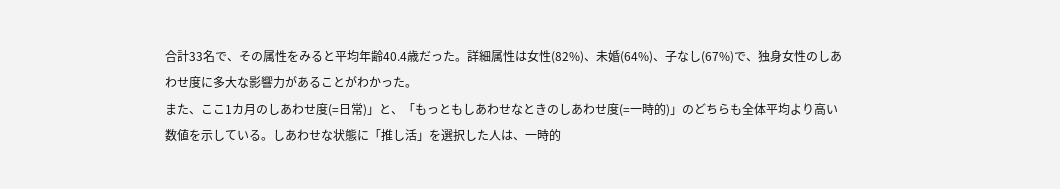合計33名で、その属性をみると平均年齢40.4歳だった。詳細属性は女性(82%)、未婚(64%)、子なし(67%)で、独身女性のしあわせ度に多大な影響力があることがわかった。
また、ここ1カ月のしあわせ度(=日常)」と、「もっともしあわせなときのしあわせ度(=一時的)」のどちらも全体平均より高い数値を示している。しあわせな状態に「推し活」を選択した人は、一時的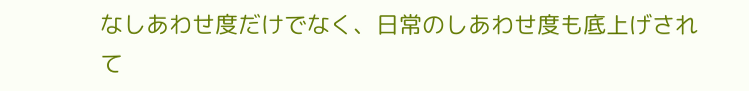なしあわせ度だけでなく、日常のしあわせ度も底上げされて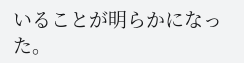いることが明らかになった。